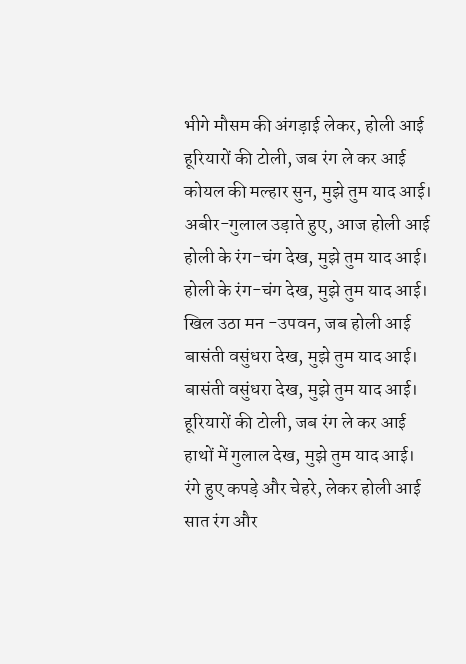भीगे मौसम की अंगड़ाई लेकर, होली आई
हूरियारों की टोली, जब रंग ले कर आई
कोयल की मल्हार सुन, मुझे तुम याद आई।
अबीर-गुलाल उड़ाते हुए, आज होली आई
होली के रंग-चंग देख, मुझे तुम याद आई।
होली के रंग-चंग देख, मुझे तुम याद आई।
खिल उठा मन -उपवन, जब होली आई
बासंती वसुंधरा देख, मुझे तुम याद आई।
बासंती वसुंधरा देख, मुझे तुम याद आई।
हूरियारों की टोली, जब रंग ले कर आई
हाथों में गुलाल देख, मुझे तुम याद आई।
रंगे हुए कपड़े और चेहरे, लेकर होली आई
सात रंग और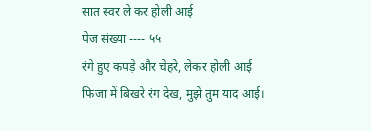सात स्वर ले कर होली आई
पेज संख्या ---- ५५
रंगे हुए कपड़े और चेहरे, लेकर होली आई
फिजा में बिखरे रंग देख, मुझे तुम याद आई।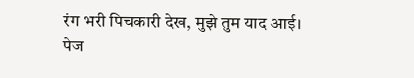रंग भरी पिचकारी देख, मुझे तुम याद आई।
पेज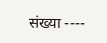संख्या ----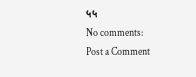५५
No comments:
Post a Comment